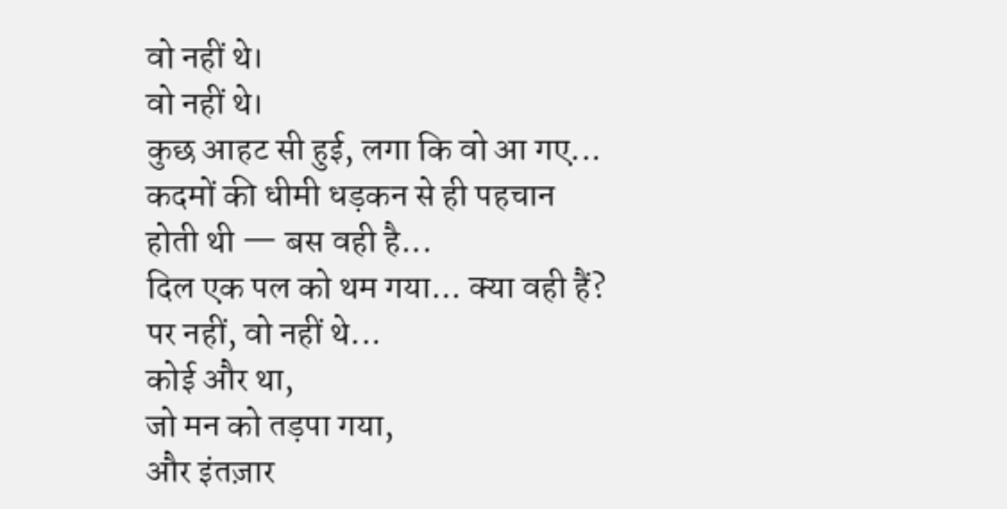वो नहीं थे।
वो नहीं थे।
कुछ आहट सी हुई, लगा कि वो आ गए...
कदमों की धीमी धड़कन से ही पहचान होती थी — बस वही है...
दिल एक पल को थम गया... क्या वही हैं?
पर नहीं, वो नहीं थे...
कोई और था,
जो मन को तड़पा गया,
और इंतज़ार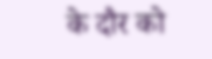के दौर को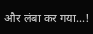और लंबा कर गया...!